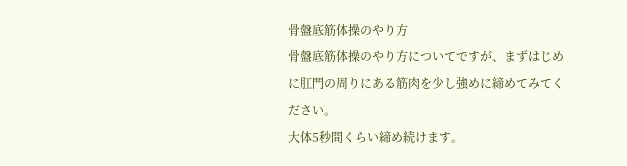骨盤底筋体操のやり方
骨盤底筋体操のやり方についてですが、まずはじめに肛門の周りにある筋肉を少し強めに締めてみてください。
大体5秒間くらい締め続けます。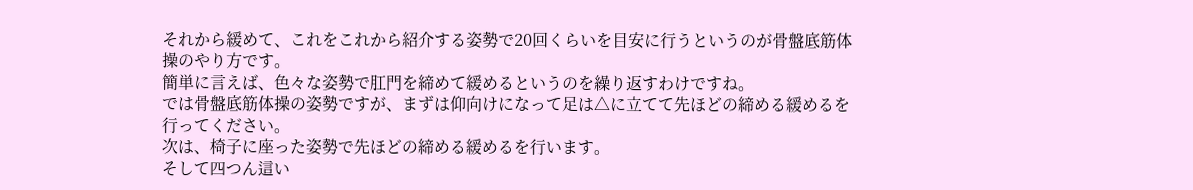それから緩めて、これをこれから紹介する姿勢で20回くらいを目安に行うというのが骨盤底筋体操のやり方です。
簡単に言えば、色々な姿勢で肛門を締めて緩めるというのを繰り返すわけですね。
では骨盤底筋体操の姿勢ですが、まずは仰向けになって足は△に立てて先ほどの締める緩めるを行ってください。
次は、椅子に座った姿勢で先ほどの締める緩めるを行います。
そして四つん這い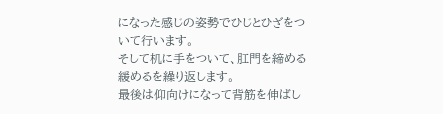になった感じの姿勢でひじとひざをついて行います。
そして机に手をついて、肛門を締める緩めるを繰り返します。
最後は仰向けになって背筋を伸ばし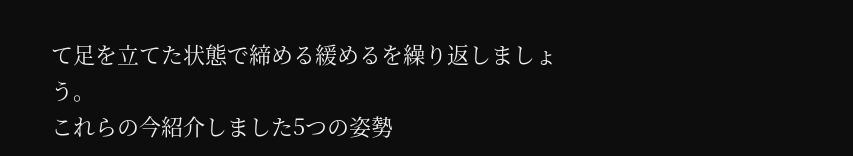て足を立てた状態で締める緩めるを繰り返しましょう。
これらの今紹介しました5つの姿勢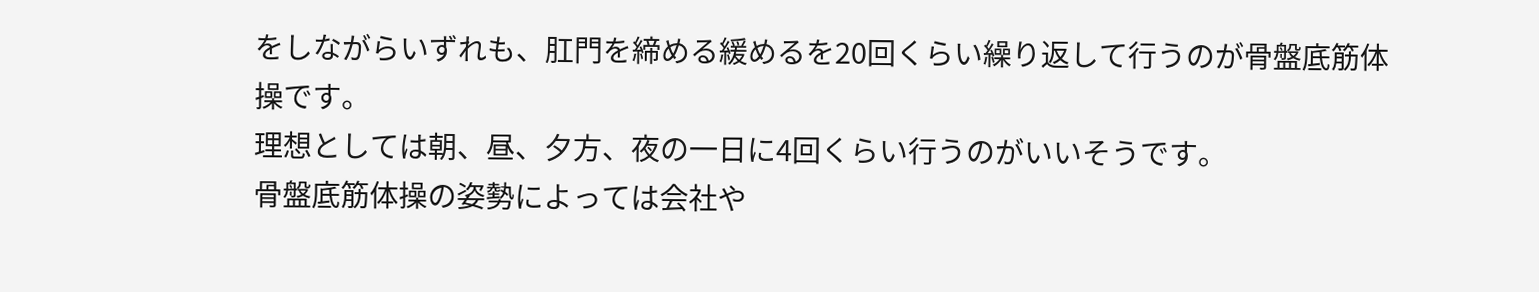をしながらいずれも、肛門を締める緩めるを20回くらい繰り返して行うのが骨盤底筋体操です。
理想としては朝、昼、夕方、夜の一日に4回くらい行うのがいいそうです。
骨盤底筋体操の姿勢によっては会社や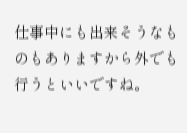仕事中にも出来そうなものもありますから外でも行うといいですね。